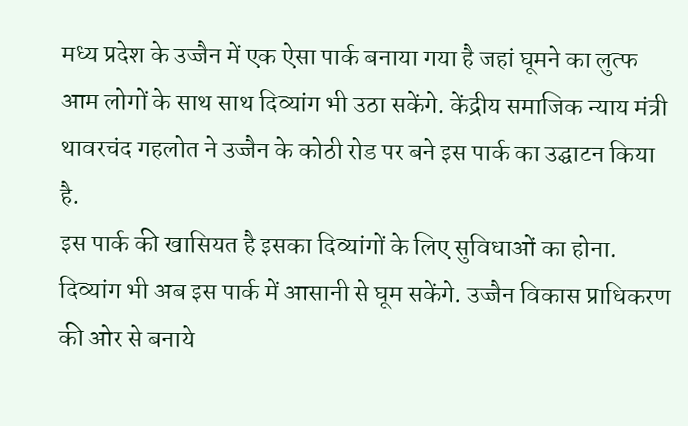मध्य प्रदेश के उज्जैन में एक ऐसा पार्क बनाया गया है जहां घूमने का लुत्फ आम लोगों के साथ साथ दिव्यांग भी उठा सकेंगे. केंद्रीय समाजिक न्याय मंत्री थावरचंद गहलोत ने उज्जैन के कोठी रोड पर बने इस पार्क का उद्घाटन किया है.
इस पार्क की खासियत है इसका दिव्यांगों के लिए सुविधाओं का होना. दिव्यांग भी अब इस पार्क में आसानी से घूम सकेंगे. उज्जैन विकास प्राधिकरण की ओर से बनाये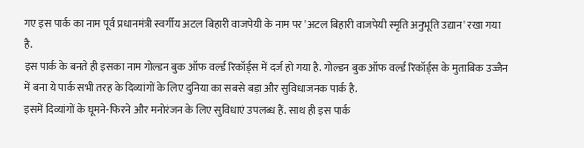गए इस पार्क का नाम पूर्व प्रधानमंत्री स्वर्गीय अटल बिहारी वाजपेयी के नाम पर 'अटल बिहारी वाजपेयी स्मृति अनुभूति उद्यान' रखा गया है.
इस पार्क के बनते ही इसका नाम गोल्डन बुक ऑफ वर्ल्ड रिकॉर्ड्स में दर्ज हो गया है. गोल्डन बुक ऑफ वर्ल्ड रिकॉर्ड्स के मुताबिक उज्जैन में बना ये पार्क सभी तरह के दिव्यांगों के लिए दुनिया का सबसे बड़ा और सुविधाजनक पार्क है.
इसमें दिव्यांगों के घूमने-फिरने और मनोरंजन के लिए सुविधाएं उपलब्ध हैं. साथ ही इस पार्क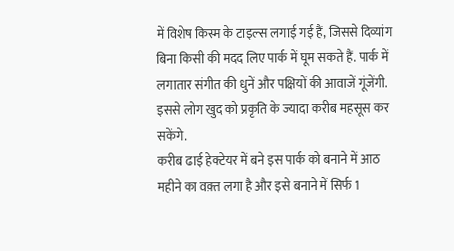में विशेष किस्म के टाइल्स लगाई गई हैं, जिससे दिव्यांग बिना किसी की मदद लिए पार्क में घूम सकते हैं. पार्क में लगातार संगीत की धुनें और पक्षियों की आवाजें गूंजेंगी. इससे लोग खुद को प्रकृति के ज्यादा करीब महसूस कर सकेंगे.
करीब ढाई हेक्टेयर में बने इस पार्क को बनाने में आठ महीने का वक़्त लगा है और इसे बनाने में सिर्फ 1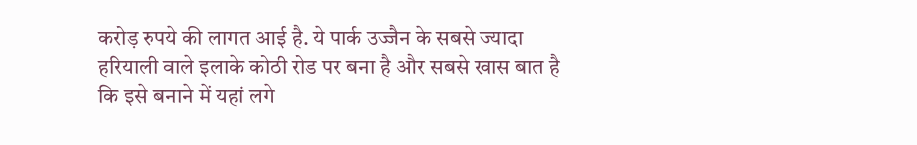करोड़ रुपये की लागत आई है. ये पार्क उज्जैन के सबसे ज्यादा हरियाली वाले इलाके कोठी रोड पर बना है और सबसे खास बात है कि इसे बनाने में यहां लगे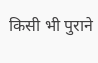किसी भी पुराने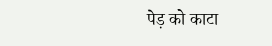पेड़ को काटा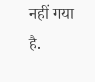नहीं गया है.